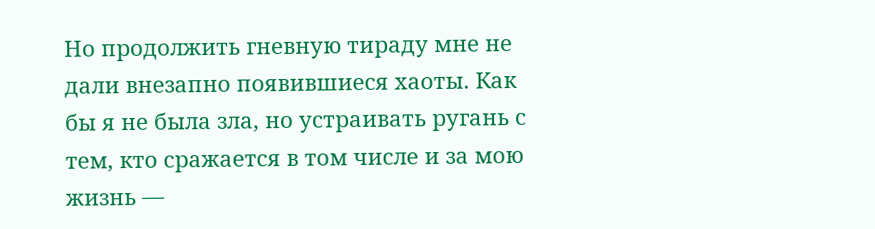Но продолжить гневную тираду мне не дали внезапно появившиеся хаоты. Как бы я не была зла, но устраивать ругань с тем, кто сражается в том числе и за мою жизнь —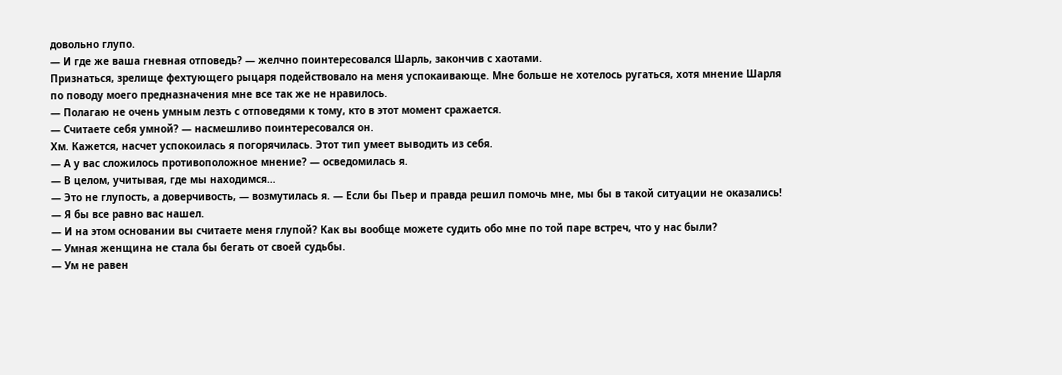довольно глупо.
— И где же ваша гневная отповедь? — желчно поинтересовался Шарль, закончив с хаотами.
Признаться, зрелище фехтующего рыцаря подействовало на меня успокаивающе. Мне больше не хотелось ругаться, хотя мнение Шарля по поводу моего предназначения мне все так же не нравилось.
— Полагаю не очень умным лезть с отповедями к тому, кто в этот момент сражается.
— Считаете себя умной? — насмешливо поинтересовался он.
Хм. Кажется, насчет успокоилась я погорячилась. Этот тип умеет выводить из себя.
— А у вас сложилось противоположное мнение? — осведомилась я.
— В целом, учитывая, где мы находимся…
— Это не глупость, а доверчивость, — возмутилась я. — Если бы Пьер и правда решил помочь мне, мы бы в такой ситуации не оказались!
— Я бы все равно вас нашел.
— И на этом основании вы считаете меня глупой? Как вы вообще можете судить обо мне по той паре встреч, что у нас были?
— Умная женщина не стала бы бегать от своей судьбы.
— Ум не равен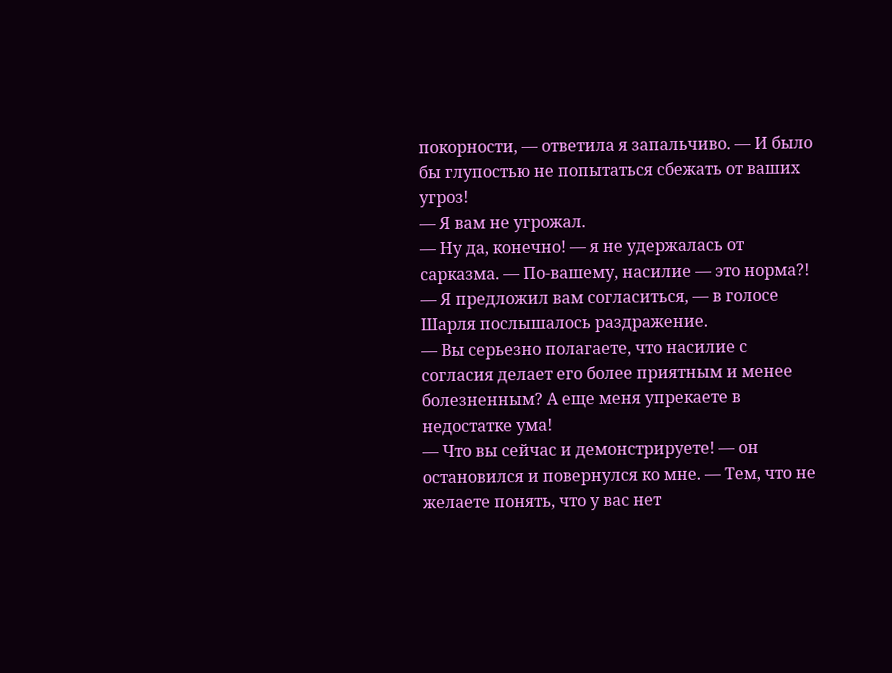покорности, — ответила я запальчиво. — И было бы глупостью не попытаться сбежать от ваших угроз!
— Я вам не угрожал.
— Ну да, конечно! — я не удержалась от сарказма. — По-вашему, насилие — это норма?!
— Я предложил вам согласиться, — в голосе Шарля послышалось раздражение.
— Вы серьезно полагаете, что насилие с согласия делает его более приятным и менее болезненным? А еще меня упрекаете в недостатке ума!
— Что вы сейчас и демонстрируете! — он остановился и повернулся ко мне. — Тем, что не желаете понять, что у вас нет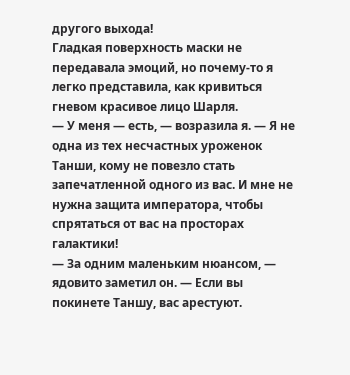другого выхода!
Гладкая поверхность маски не передавала эмоций, но почему-то я легко представила, как кривиться гневом красивое лицо Шарля.
— У меня — есть, — возразила я. — Я не одна из тех несчастных уроженок Танши, кому не повезло стать запечатленной одного из вас. И мне не нужна защита императора, чтобы спрятаться от вас на просторах галактики!
— За одним маленьким нюансом, — ядовито заметил он. — Если вы покинете Таншу, вас арестуют.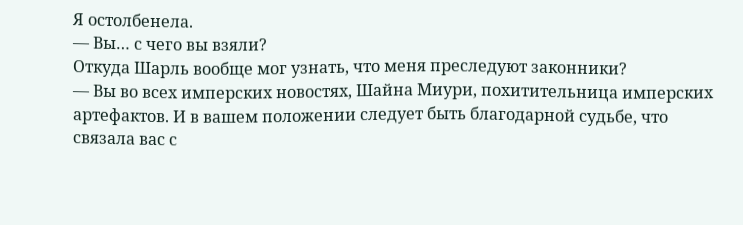Я остолбенела.
— Вы… с чего вы взяли?
Откуда Шарль вообще мог узнать, что меня преследуют законники?
— Вы во всех имперских новостях, Шайна Миури, похитительница имперских артефактов. И в вашем положении следует быть благодарной судьбе, что связала вас с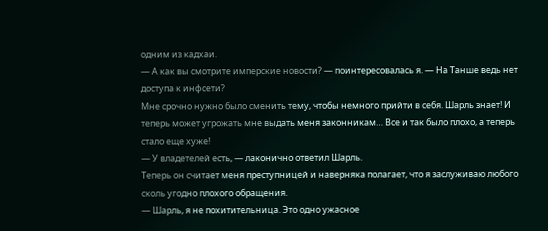одним из кадхаи.
— А как вы смотрите имперские новости? — поинтересовалась я. — На Танше ведь нет доступа к инфсети?
Мне срочно нужно было сменить тему, чтобы немного прийти в себя. Шарль знает! И теперь может угрожать мне выдать меня законникам… Все и так было плохо, а теперь стало еще хуже!
— У владетелей есть, — лаконично ответил Шарль.
Теперь он считает меня преступницей и наверняка полагает, что я заслуживаю любого сколь угодно плохого обращения.
— Шарль, я не похитительница. Это одно ужасное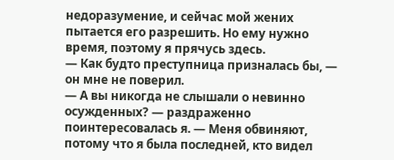недоразумение, и сейчас мой жених пытается его разрешить. Но ему нужно время, поэтому я прячусь здесь.
— Как будто преступница призналась бы, — он мне не поверил.
— А вы никогда не слышали о невинно осужденных? — раздраженно поинтересовалась я. — Меня обвиняют, потому что я была последней, кто видел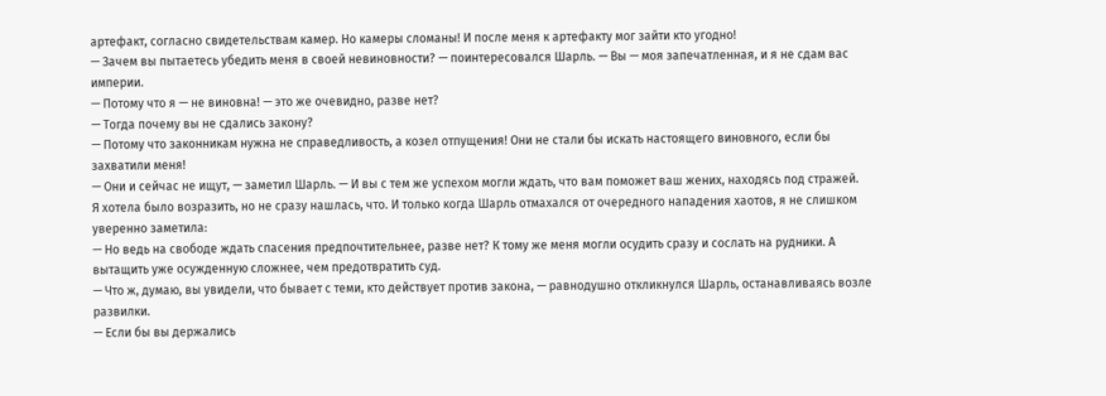артефакт, согласно свидетельствам камер. Но камеры сломаны! И после меня к артефакту мог зайти кто угодно!
— Зачем вы пытаетесь убедить меня в своей невиновности? — поинтересовался Шарль. — Вы — моя запечатленная, и я не сдам вас империи.
— Потому что я — не виновна! — это же очевидно, разве нет?
— Тогда почему вы не сдались закону?
— Потому что законникам нужна не справедливость, а козел отпущения! Они не стали бы искать настоящего виновного, если бы захватили меня!
— Они и сейчас не ищут, — заметил Шарль. — И вы с тем же успехом могли ждать, что вам поможет ваш жених, находясь под стражей.
Я хотела было возразить, но не сразу нашлась, что. И только когда Шарль отмахался от очередного нападения хаотов, я не слишком уверенно заметила:
— Но ведь на свободе ждать спасения предпочтительнее, разве нет? К тому же меня могли осудить сразу и сослать на рудники. А вытащить уже осужденную сложнее, чем предотвратить суд.
— Что ж, думаю, вы увидели, что бывает с теми, кто действует против закона, — равнодушно откликнулся Шарль, останавливаясь возле развилки.
— Если бы вы держались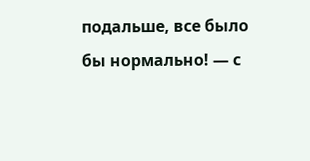подальше, все было бы нормально! — с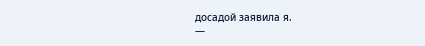досадой заявила я.
—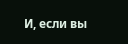И, если вы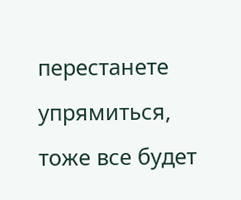перестанете упрямиться, тоже все будет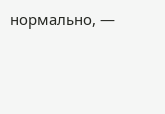нормально, —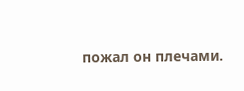пожал он плечами.